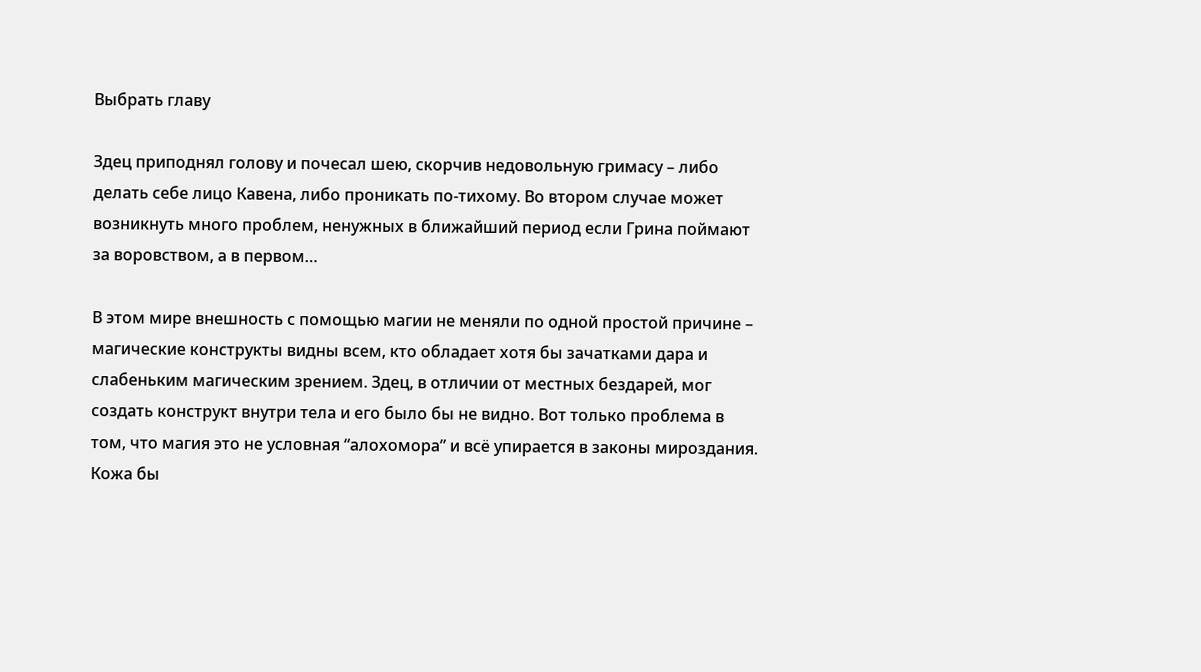Выбрать главу

Здец приподнял голову и почесал шею, скорчив недовольную гримасу – либо делать себе лицо Кавена, либо проникать по-тихому. Во втором случае может возникнуть много проблем, ненужных в ближайший период если Грина поймают за воровством, а в первом…

В этом мире внешность с помощью магии не меняли по одной простой причине – магические конструкты видны всем, кто обладает хотя бы зачатками дара и слабеньким магическим зрением. Здец, в отличии от местных бездарей, мог создать конструкт внутри тела и его было бы не видно. Вот только проблема в том, что магия это не условная “алохомора” и всё упирается в законы мироздания. Кожа бы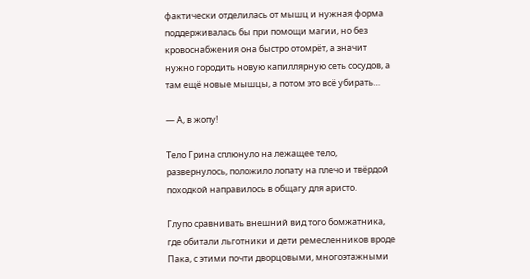фактически отделилась от мышц и нужная форма поддерживалась бы при помощи магии, но без кровоснабжения она быстро отомрёт, а значит нужно городить новую капиллярную сеть сосудов, а там ещё новые мышцы, а потом это всё убирать…

— А, в жопу!

Тело Грина сплюнуло на лежащее тело, развернулось, положило лопату на плечо и твёрдой походкой направилось в общагу для аристо.

Глупо сравнивать внешний вид того бомжатника, где обитали льготники и дети ремесленников вроде Пака, с этими почти дворцовыми, многоэтажными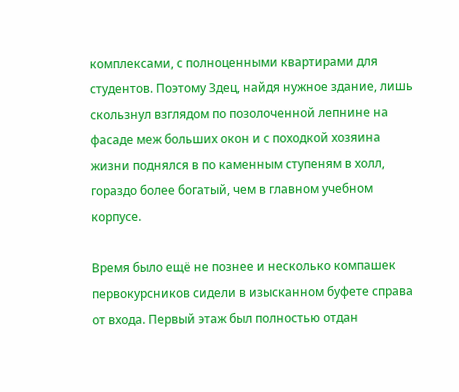комплексами, с полноценными квартирами для студентов. Поэтому Здец, найдя нужное здание, лишь скользнул взглядом по позолоченной лепнине на фасаде меж больших окон и с походкой хозяина жизни поднялся в по каменным ступеням в холл, гораздо более богатый, чем в главном учебном корпусе.

Время было ещё не познее и несколько компашек первокурсников сидели в изысканном буфете справа от входа. Первый этаж был полностью отдан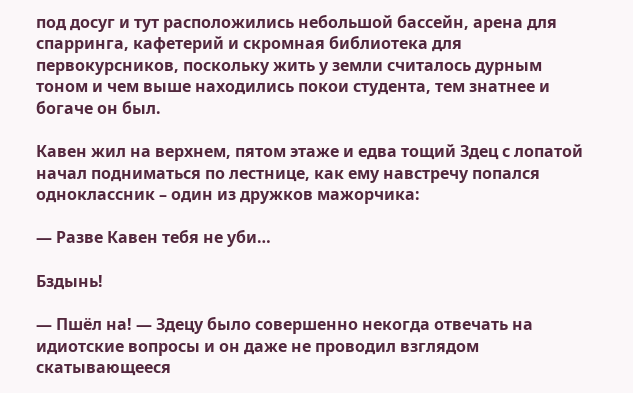под досуг и тут расположились небольшой бассейн, арена для спарринга, кафетерий и скромная библиотека для первокурсников, поскольку жить у земли считалось дурным тоном и чем выше находились покои студента, тем знатнее и богаче он был.

Кавен жил на верхнем, пятом этаже и едва тощий Здец с лопатой начал подниматься по лестнице, как ему навстречу попался одноклассник – один из дружков мажорчика:

— Разве Кавен тебя не уби…

Бздынь!

— Пшёл на! — Здецу было совершенно некогда отвечать на идиотские вопросы и он даже не проводил взглядом скатывающееся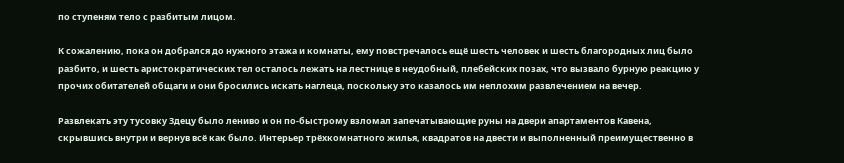по ступеням тело с разбитым лицом.

К сожалению, пока он добрался до нужного этажа и комнаты, ему повстречалось ещё шесть человек и шесть благородных лиц было разбито, и шесть аристократических тел осталось лежать на лестнице в неудобный, плебейских позах, что вызвало бурную реакцию у прочих обитателей общаги и они бросились искать наглеца, поскольку это казалось им неплохим развлечением на вечер.

Развлекать эту тусовку Здецу было лениво и он по-быстрому взломал запечатывающие руны на двери апартаментов Кавена, скрывшись внутри и вернув всё как было. Интерьер трёхкомнатного жилья, квадратов на двести и выполненный преимущественно в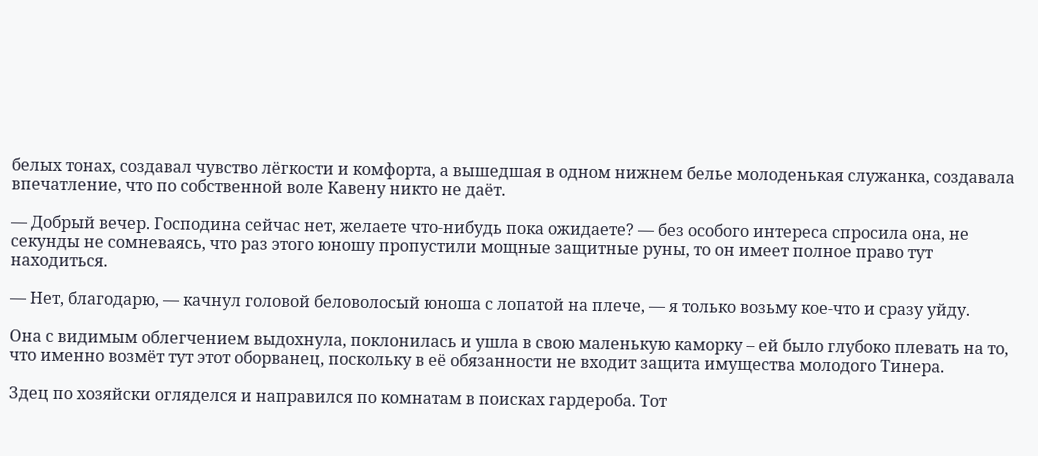белых тонах, создавал чувство лёгкости и комфорта, а вышедшая в одном нижнем белье молоденькая служанка, создавала впечатление, что по собственной воле Кавену никто не даёт.

— Добрый вечер. Господина сейчас нет, желаете что-нибудь пока ожидаете? — без особого интереса спросила она, не секунды не сомневаясь, что раз этого юношу пропустили мощные защитные руны, то он имеет полное право тут находиться.

— Нет, благодарю, — качнул головой беловолосый юноша с лопатой на плече, — я только возьму кое-что и сразу уйду.

Она с видимым облегчением выдохнула, поклонилась и ушла в свою маленькую каморку – ей было глубоко плевать на то, что именно возмёт тут этот оборванец, поскольку в её обязанности не входит защита имущества молодого Тинера.

Здец по хозяйски огляделся и направился по комнатам в поисках гардероба. Тот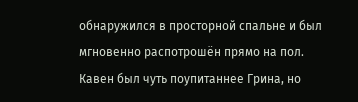обнаружился в просторной спальне и был мгновенно распотрошён прямо на пол. Кавен был чуть поупитаннее Грина, но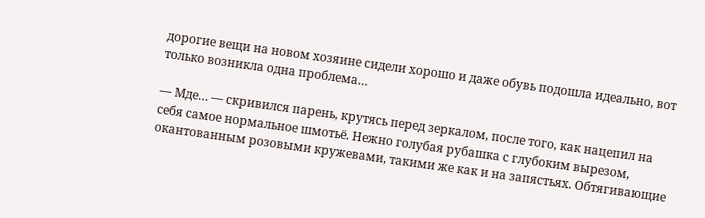дорогие вещи на новом хозяине сидели хорошо и даже обувь подошла идеально, вот только возникла одна проблема…

— Мде… — скривился парень, крутясь перед зеркалом, после того, как нацепил на себя самое нормальное шмотьё. Нежно голубая рубашка с глубоким вырезом, окантованным розовыми кружевами, такими же как и на запястьях. Обтягивающие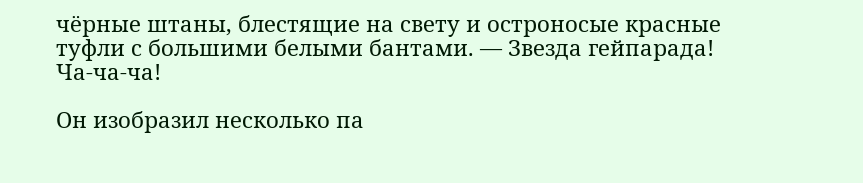чёрные штаны, блестящие на свету и остроносые красные туфли с большими белыми бантами. — Звезда гейпарада! Ча-ча-ча!

Он изобразил несколько па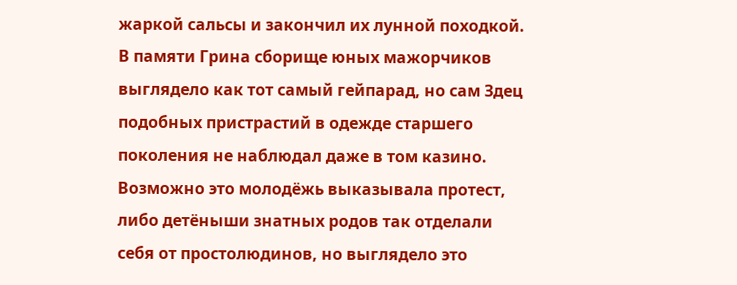жаркой сальсы и закончил их лунной походкой. В памяти Грина сборище юных мажорчиков выглядело как тот самый гейпарад, но сам Здец подобных пристрастий в одежде старшего поколения не наблюдал даже в том казино. Возможно это молодёжь выказывала протест, либо детёныши знатных родов так отделали себя от простолюдинов, но выглядело это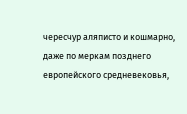чересчур аляписто и кошмарно, даже по меркам позднего европейского средневековья,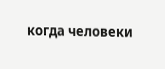когда человеки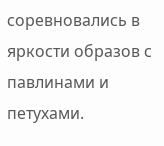соревновались в яркости образов с павлинами и петухами.